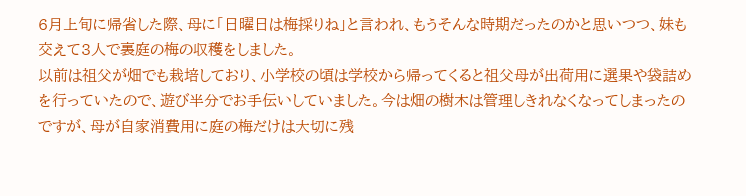6月上旬に帰省した際、母に「日曜日は梅採りね」と言われ、もうそんな時期だったのかと思いつつ、妹も交えて3人で裏庭の梅の収穫をしました。
以前は祖父が畑でも栽培しており、小学校の頃は学校から帰ってくると祖父母が出荷用に選果や袋詰めを行っていたので、遊び半分でお手伝いしていました。今は畑の樹木は管理しきれなくなってしまったのですが、母が自家消費用に庭の梅だけは大切に残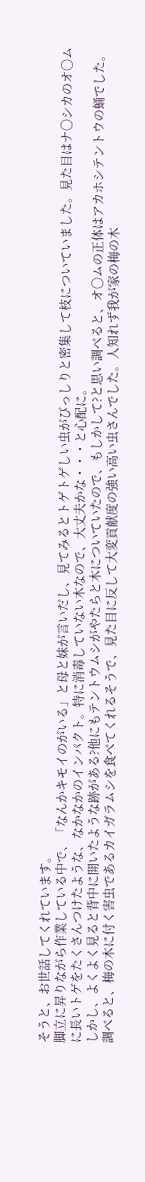そうと、お世話してくれています。
脚立に昇りながら作業している中で、「なんかキモイのがいる」と母と妹が言いだし、見てみるとトゲトゲしい虫がびっしりと密集して枝についていました。見た目はナ〇シカのオ〇ムに長いトゲをたくさんつけたような、なかなかのインパクト。特に消毒していない木なので、大丈夫かな・・・と心配に。
しかし、よくよく見ると背中に開いたような跡がある?他にもテントウムシがやたらと木についていたので、もしかして?と思い調べると、オ〇ムの正体はアカホシテントウの蛹でした。
調べると、梅の木に付く害虫であるカイガラムシを食べてくれるそうで、見た目に反して大変貢献度の強い高い虫さんでした。人知れず我が家の梅の木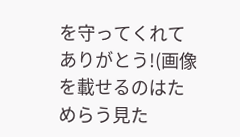を守ってくれてありがとう!(画像を載せるのはためらう見た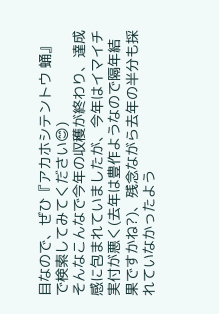目なので、ぜひ『アカホシテントウ 蛹』で検索してみてください😊)
そんなこんなで今年の収穫が終わり、達成感に包まれていましたが、今年はイマイチ実付が悪く(去年は豊作ようなので隔年結果ですかね?)、残念ながら去年の半分も採れていなかったよう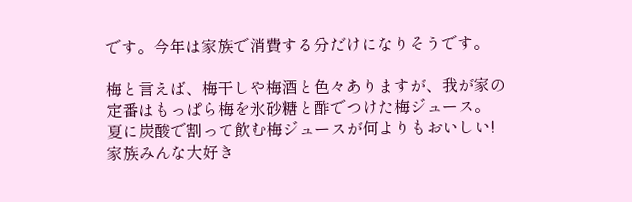です。今年は家族で消費する分だけになりそうです。

梅と言えば、梅干しや梅酒と色々ありますが、我が家の定番はもっぱら梅を氷砂糖と酢でつけた梅ジュース。
夏に炭酸で割って飲む梅ジュースが何よりもおいしい!家族みんな大好き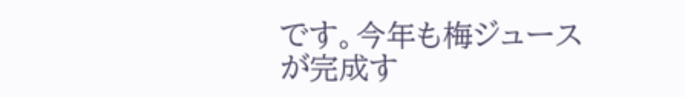です。今年も梅ジュースが完成す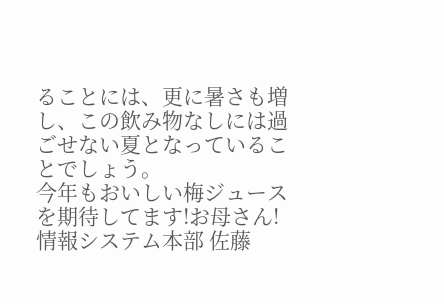ることには、更に暑さも増し、この飲み物なしには過ごせない夏となっていることでしょう。
今年もおいしい梅ジュースを期待してます!お母さん!
情報システム本部 佐藤